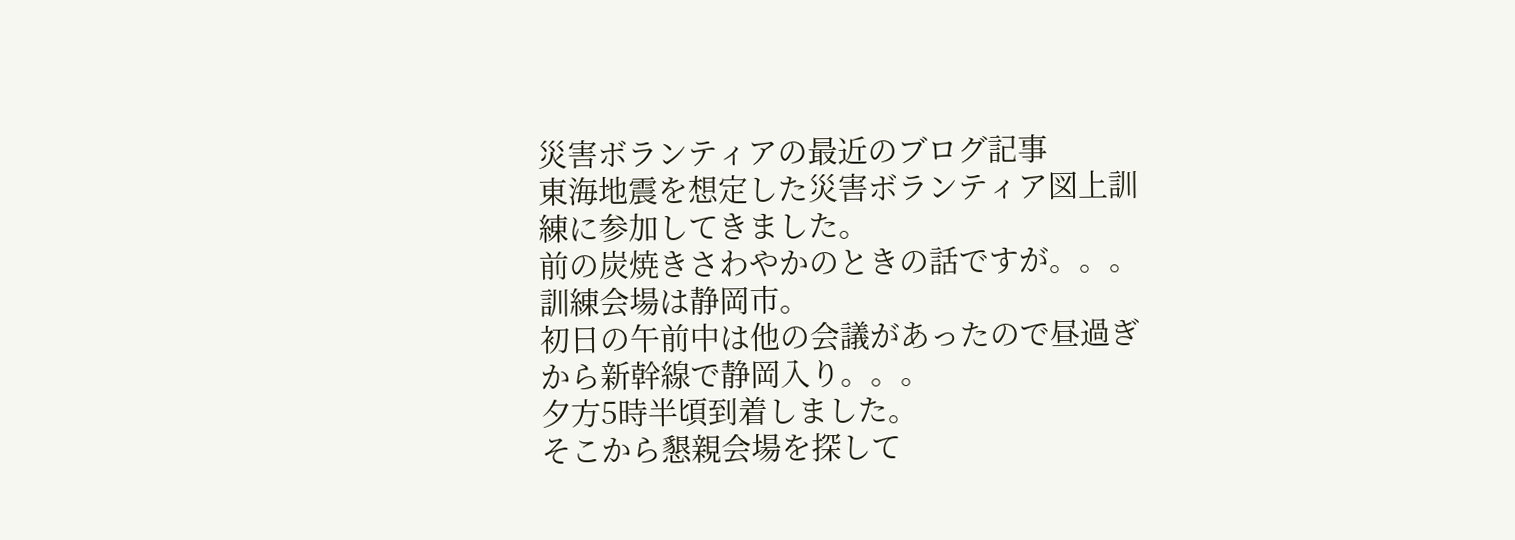災害ボランティアの最近のブログ記事
東海地震を想定した災害ボランティア図上訓練に参加してきました。
前の炭焼きさわやかのときの話ですが。。。
訓練会場は静岡市。
初日の午前中は他の会議があったので昼過ぎから新幹線で静岡入り。。。
夕方5時半頃到着しました。
そこから懇親会場を探して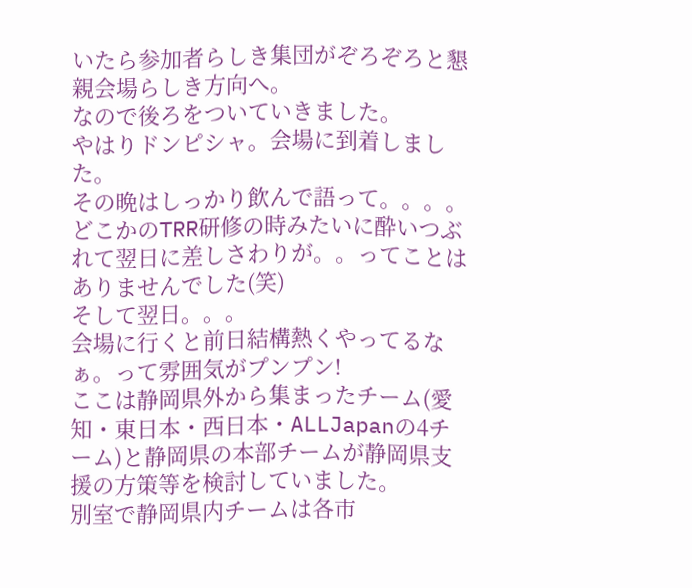いたら参加者らしき集団がぞろぞろと懇親会場らしき方向へ。
なので後ろをついていきました。
やはりドンピシャ。会場に到着しました。
その晩はしっかり飲んで語って。。。。
どこかのTRR研修の時みたいに酔いつぶれて翌日に差しさわりが。。ってことはありませんでした(笑)
そして翌日。。。
会場に行くと前日結構熱くやってるなぁ。って雰囲気がプンプン!
ここは静岡県外から集まったチーム(愛知・東日本・西日本・ALLJapanの4チーム)と静岡県の本部チームが静岡県支援の方策等を検討していました。
別室で静岡県内チームは各市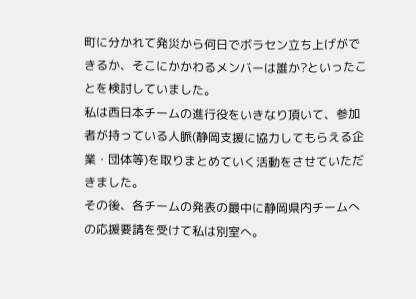町に分かれて発災から何日でボラセン立ち上げができるか、そこにかかわるメンバーは誰か?といったことを検討していました。
私は西日本チームの進行役をいきなり頂いて、参加者が持っている人脈(静岡支援に協力してもらえる企業・団体等)を取りまとめていく活動をさせていただきました。
その後、各チームの発表の最中に静岡県内チームへの応援要請を受けて私は別室へ。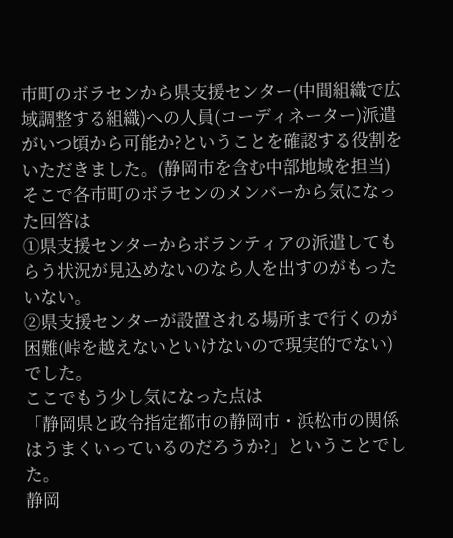市町のボラセンから県支援センター(中間組織で広域調整する組織)への人員(コーディネーター)派遣がいつ頃から可能か?ということを確認する役割をいただきました。(静岡市を含む中部地域を担当)
そこで各市町のボラセンのメンバーから気になった回答は
①県支援センターからボランティアの派遣してもらう状況が見込めないのなら人を出すのがもったいない。
②県支援センターが設置される場所まで行くのが困難(峠を越えないといけないので現実的でない)
でした。
ここでもう少し気になった点は
「静岡県と政令指定都市の静岡市・浜松市の関係はうまくいっているのだろうか?」ということでした。
静岡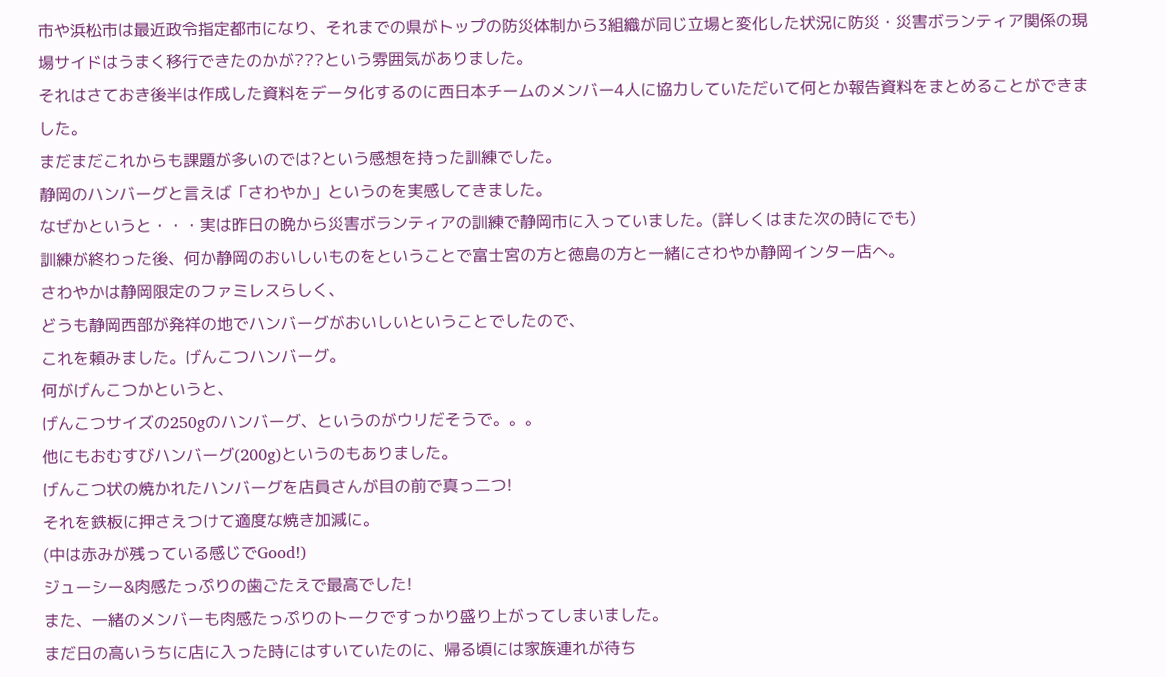市や浜松市は最近政令指定都市になり、それまでの県がトップの防災体制から3組織が同じ立場と変化した状況に防災・災害ボランティア関係の現場サイドはうまく移行できたのかが???という雰囲気がありました。
それはさておき後半は作成した資料をデータ化するのに西日本チームのメンバー4人に協力していただいて何とか報告資料をまとめることができました。
まだまだこれからも課題が多いのでは?という感想を持った訓練でした。
静岡のハンバーグと言えば「さわやか」というのを実感してきました。
なぜかというと・・・実は昨日の晩から災害ボランティアの訓練で静岡市に入っていました。(詳しくはまた次の時にでも)
訓練が終わった後、何か静岡のおいしいものをということで富士宮の方と徳島の方と一緒にさわやか静岡インター店へ。
さわやかは静岡限定のファミレスらしく、
どうも静岡西部が発祥の地でハンバーグがおいしいということでしたので、
これを頼みました。げんこつハンバーグ。
何がげんこつかというと、
げんこつサイズの250gのハンバーグ、というのがウリだそうで。。。
他にもおむすびハンバーグ(200g)というのもありました。
げんこつ状の焼かれたハンバーグを店員さんが目の前で真っ二つ!
それを鉄板に押さえつけて適度な焼き加減に。
(中は赤みが残っている感じでGood!)
ジューシー&肉感たっぷりの歯ごたえで最高でした!
また、一緒のメンバーも肉感たっぷりのトークですっかり盛り上がってしまいました。
まだ日の高いうちに店に入った時にはすいていたのに、帰る頃には家族連れが待ち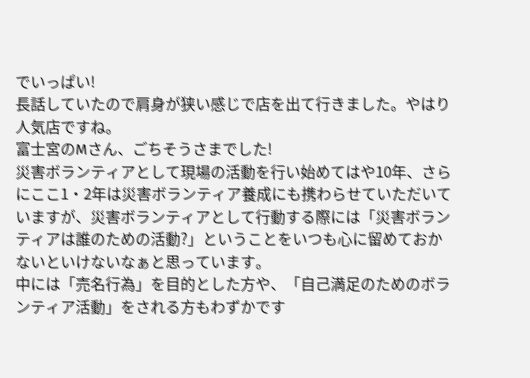でいっぱい!
長話していたので肩身が狭い感じで店を出て行きました。やはり人気店ですね。
富士宮のMさん、ごちそうさまでした!
災害ボランティアとして現場の活動を行い始めてはや10年、さらにここ1・2年は災害ボランティア養成にも携わらせていただいていますが、災害ボランティアとして行動する際には「災害ボランティアは誰のための活動?」ということをいつも心に留めておかないといけないなぁと思っています。
中には「売名行為」を目的とした方や、「自己満足のためのボランティア活動」をされる方もわずかです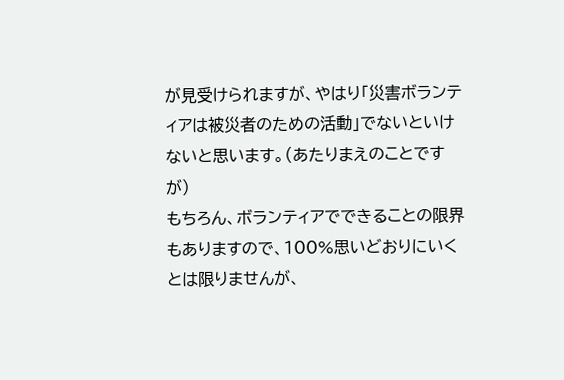が見受けられますが、やはり「災害ボランティアは被災者のための活動」でないといけないと思います。(あたりまえのことですが)
もちろん、ボランティアでできることの限界もありますので、100%思いどおりにいくとは限りませんが、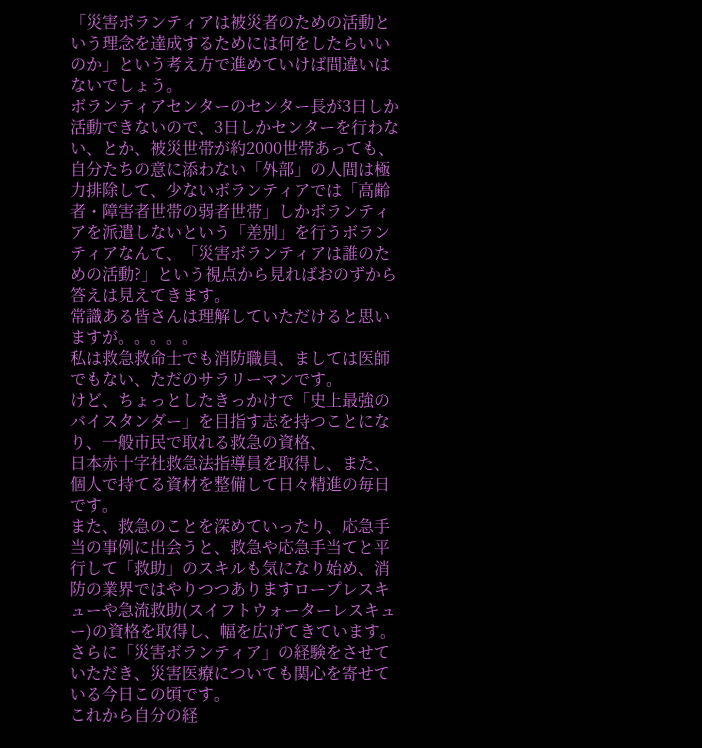「災害ボランティアは被災者のための活動という理念を達成するためには何をしたらいいのか」という考え方で進めていけば間違いはないでしょう。
ボランティアセンターのセンター長が3日しか活動できないので、3日しかセンターを行わない、とか、被災世帯が約2000世帯あっても、自分たちの意に添わない「外部」の人間は極力排除して、少ないボランティアでは「高齢者・障害者世帯の弱者世帯」しかボランティアを派遣しないという「差別」を行うボランティアなんて、「災害ボランティアは誰のための活動?」という視点から見ればおのずから答えは見えてきます。
常識ある皆さんは理解していただけると思いますが。。。。。
私は救急救命士でも消防職員、ましては医師でもない、ただのサラリーマンです。
けど、ちょっとしたきっかけで「史上最強のバイスタンダー」を目指す志を持つことになり、一般市民で取れる救急の資格、
日本赤十字社救急法指導員を取得し、また、個人で持てる資材を整備して日々精進の毎日です。
また、救急のことを深めていったり、応急手当の事例に出会うと、救急や応急手当てと平行して「救助」のスキルも気になり始め、消防の業界ではやりつつありますロープレスキューや急流救助(スイフトウォーターレスキュー)の資格を取得し、幅を広げてきています。
さらに「災害ボランティア」の経験をさせていただき、災害医療についても関心を寄せている今日この頃です。
これから自分の経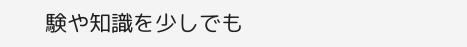験や知識を少しでも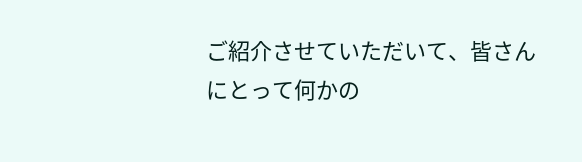ご紹介させていただいて、皆さんにとって何かの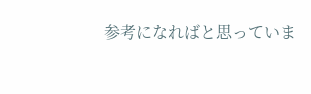参考になればと思っていま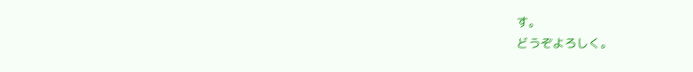す。
どうぞよろしく。